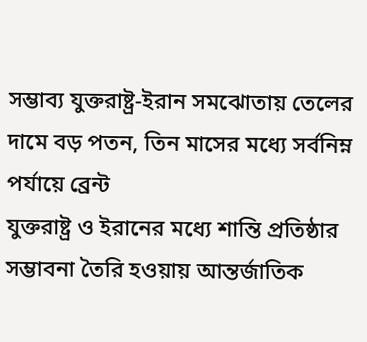সম্ভাব্য যুক্তরাষ্ট্র-ইরান সমঝোতায় তেলের দামে বড় পতন, তিন মাসের মধ্যে সর্বনিম্ন পর্যায়ে ব্রেন্ট
যুক্তরাষ্ট্র ও ইরানের মধ্যে শান্তি প্রতিষ্ঠার সম্ভাবনা তৈরি হওয়ায় আন্তর্জাতিক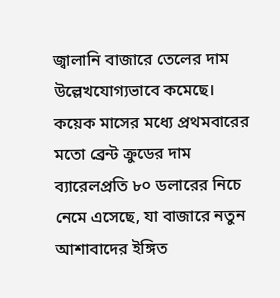জ্বালানি বাজারে তেলের দাম উল্লেখযোগ্যভাবে কমেছে। কয়েক মাসের মধ্যে প্রথমবারের মতো ব্রেন্ট ক্রুডের দাম ব্যারেলপ্রতি ৮০ ডলারের নিচে নেমে এসেছে, যা বাজারে নতুন আশাবাদের ইঙ্গিত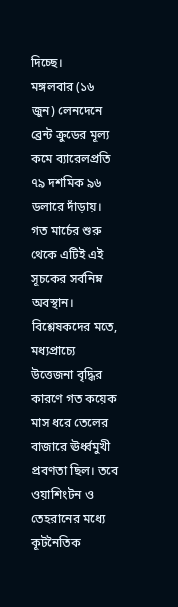দিচ্ছে।
মঙ্গলবার (১৬ জুন) লেনদেনে ব্রেন্ট ক্রুডের মূল্য কমে ব্যারেলপ্রতি ৭৯ দশমিক ৯৬ ডলারে দাঁড়ায়। গত মার্চের শুরু থেকে এটিই এই সূচকের সর্বনিম্ন অবস্থান।
বিশ্লেষকদের মতে, মধ্যপ্রাচ্যে উত্তেজনা বৃদ্ধির কারণে গত কয়েক মাস ধরে তেলের বাজারে ঊর্ধ্বমুখী প্রবণতা ছিল। তবে ওয়াশিংটন ও তেহরানের মধ্যে কূটনৈতিক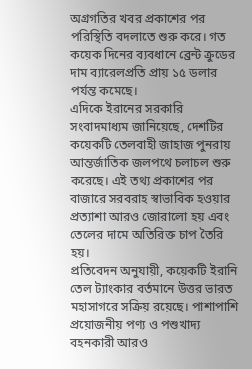অগ্রগতির খবর প্রকাশের পর পরিস্থিতি বদলাতে শুরু করে। গত কয়েক দিনের ব্যবধানে ব্রেন্ট ক্রুডের দাম ব্যারেলপ্রতি প্রায় ১৫ ডলার পর্যন্ত কমেছে।
এদিকে ইরানের সরকারি সংবাদমাধ্যম জানিয়েছে, দেশটির কয়েকটি তেলবাহী জাহাজ পুনরায় আন্তর্জাতিক জলপথে চলাচল শুরু করেছে। এই তথ্য প্রকাশের পর বাজারে সরবরাহ স্বাভাবিক হওয়ার প্রত্যাশা আরও জোরালো হয় এবং তেলের দামে অতিরিক্ত চাপ তৈরি হয়।
প্রতিবেদন অনুযায়ী, কয়েকটি ইরানি তেল ট্যাংকার বর্তমানে উত্তর ভারত মহাসাগরে সক্রিয় রয়েছে। পাশাপাশি প্রয়োজনীয় পণ্য ও পশুখাদ্য বহনকারী আরও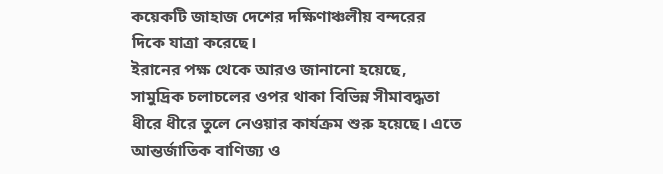কয়েকটি জাহাজ দেশের দক্ষিণাঞ্চলীয় বন্দরের দিকে যাত্রা করেছে।
ইরানের পক্ষ থেকে আরও জানানো হয়েছে, সামুদ্রিক চলাচলের ওপর থাকা বিভিন্ন সীমাবদ্ধতা ধীরে ধীরে তুলে নেওয়ার কার্যক্রম শুরু হয়েছে। এতে আন্তর্জাতিক বাণিজ্য ও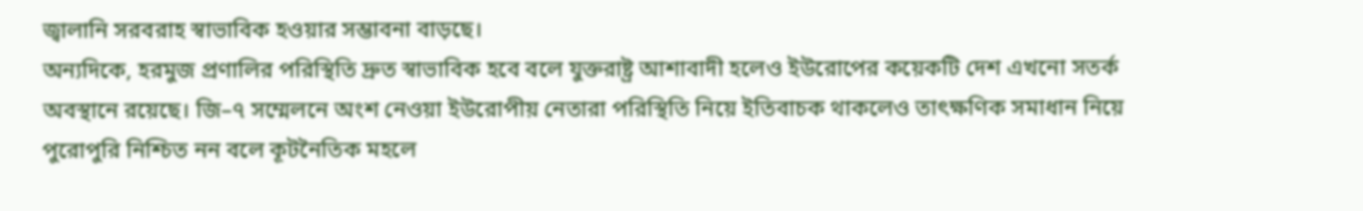জ্বালানি সরবরাহ স্বাভাবিক হওয়ার সম্ভাবনা বাড়ছে।
অন্যদিকে, হরমুজ প্রণালির পরিস্থিতি দ্রুত স্বাভাবিক হবে বলে যুক্তরাষ্ট্র আশাবাদী হলেও ইউরোপের কয়েকটি দেশ এখনো সতর্ক অবস্থানে রয়েছে। জি–৭ সম্মেলনে অংশ নেওয়া ইউরোপীয় নেতারা পরিস্থিতি নিয়ে ইতিবাচক থাকলেও তাৎক্ষণিক সমাধান নিয়ে পুরোপুরি নিশ্চিত নন বলে কূটনৈতিক মহলে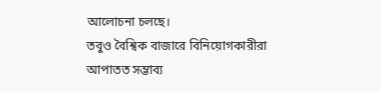আলোচনা চলছে।
তবুও বৈশ্বিক বাজারে বিনিয়োগকারীরা আপাতত সম্ভাব্য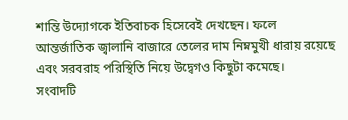শান্তি উদ্যোগকে ইতিবাচক হিসেবেই দেখছেন। ফলে আন্তর্জাতিক জ্বালানি বাজারে তেলের দাম নিম্নমুখী ধারায় রয়েছে এবং সরবরাহ পরিস্থিতি নিয়ে উদ্বেগও কিছুটা কমেছে।
সংবাদটি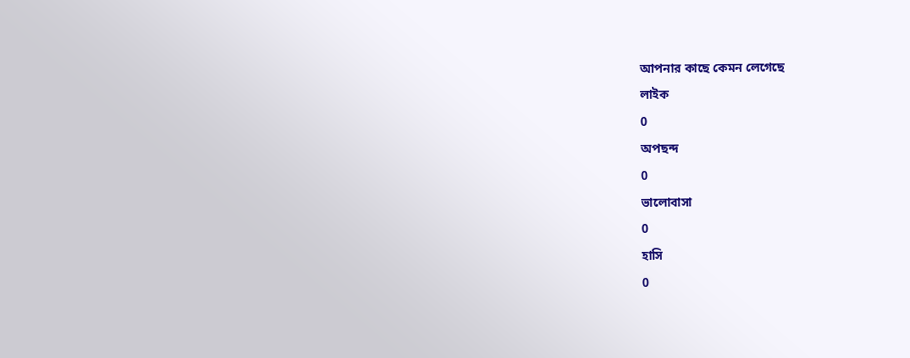আপনার কাছে কেমন লেগেছে
লাইক
0
অপছন্দ
0
ভালোবাসা
0
হাসি
0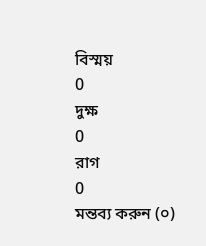বিস্ময়
0
দুক্ষ
0
রাগ
0
মন্তব্য করুন (০)